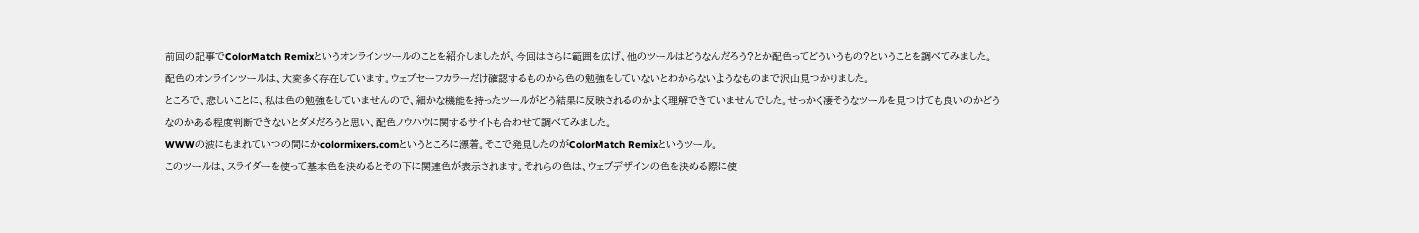前回の記事でColorMatch Remixというオンラインツールのことを紹介しましたが、今回はさらに範囲を広げ、他のツールはどうなんだろう?とか配色ってどういうもの?ということを調べてみました。
配色のオンラインツールは、大変多く存在しています。ウェブセーフカラーだけ確認するものから色の勉強をしていないとわからないようなものまで沢山見つかりました。
ところで、悲しいことに、私は色の勉強をしていませんので、細かな機能を持ったツールがどう結果に反映されるのかよく理解できていませんでした。せっかく凄そうなツールを見つけても良いのかどうなのかある程度判断できないとダメだろうと思い、配色ノウハウに関するサイトも合わせて調べてみました。
WWWの波にもまれていつの間にかcolormixers.comというところに漂着。そこで発見したのがColorMatch Remixというツール。
このツールは、スライダーを使って基本色を決めるとその下に関連色が表示されます。それらの色は、ウェブデザインの色を決める際に使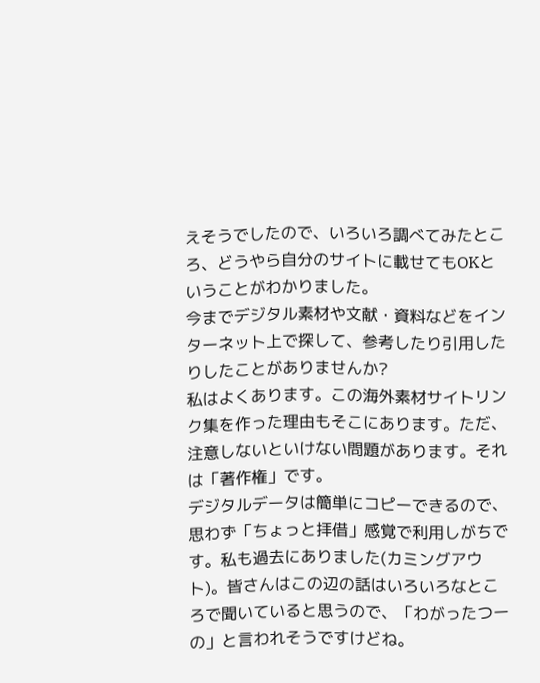えそうでしたので、いろいろ調べてみたところ、どうやら自分のサイトに載せてもOKということがわかりました。
今までデジタル素材や文献・資料などをインターネット上で探して、参考したり引用したりしたことがありませんか?
私はよくあります。この海外素材サイトリンク集を作った理由もそこにあります。ただ、注意しないといけない問題があります。それは「著作権」です。
デジタルデータは簡単にコピーできるので、思わず「ちょっと拝借」感覚で利用しがちです。私も過去にありました(カミングアウト)。皆さんはこの辺の話はいろいろなところで聞いていると思うので、「わがったつーの」と言われそうですけどね。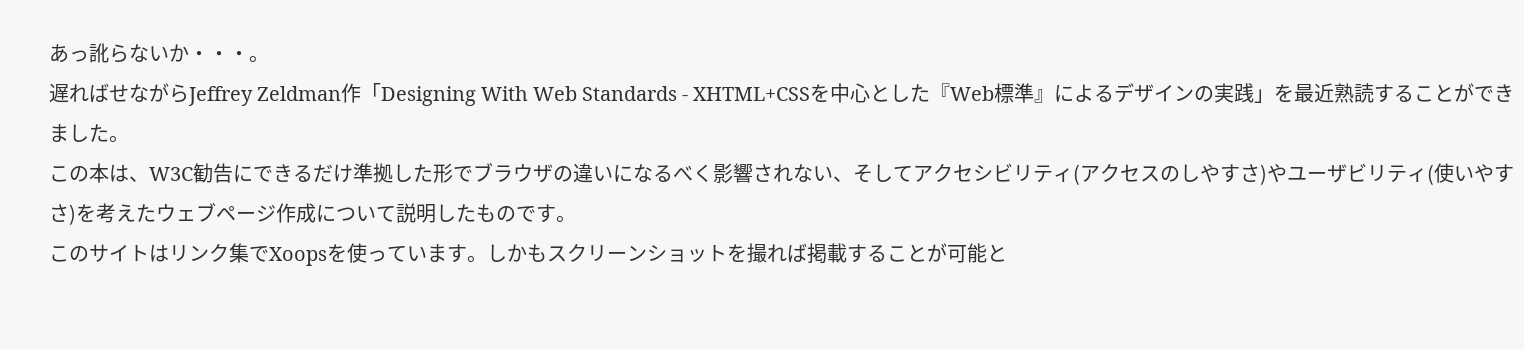あっ訛らないか・・・。
遅ればせながらJeffrey Zeldman作「Designing With Web Standards - XHTML+CSSを中心とした『Web標準』によるデザインの実践」を最近熟読することができました。
この本は、W3C勧告にできるだけ準拠した形でブラウザの違いになるべく影響されない、そしてアクセシビリティ(アクセスのしやすさ)やユーザビリティ(使いやすさ)を考えたウェブページ作成について説明したものです。
このサイトはリンク集でXoopsを使っています。しかもスクリーンショットを撮れば掲載することが可能と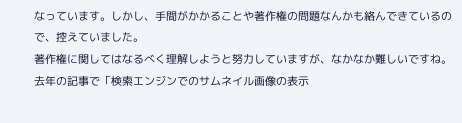なっています。しかし、手間がかかることや著作権の問題なんかも絡んできているので、控えていました。
著作権に関してはなるべく理解しようと努力していますが、なかなか難しいですね。去年の記事で「検索エンジンでのサムネイル画像の表示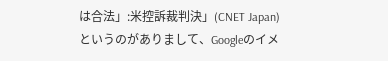は合法」:米控訴裁判決」(CNET Japan)というのがありまして、Googleのイメ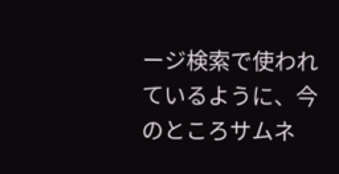ージ検索で使われているように、今のところサムネ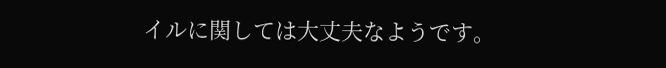イルに関しては大丈夫なようです。